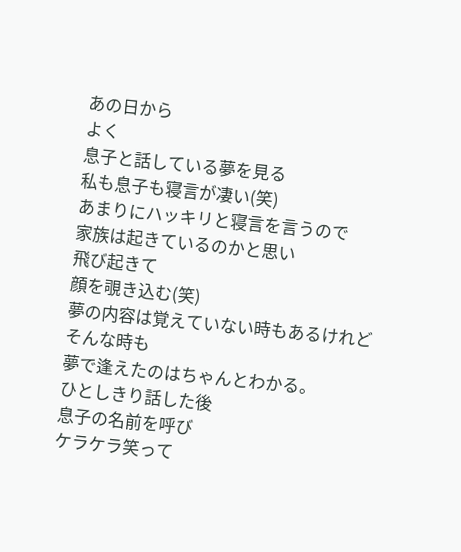あの日から
よく
息子と話している夢を見る
私も息子も寝言が凄い(笑)
あまりにハッキリと寝言を言うので
家族は起きているのかと思い
飛び起きて
顔を覗き込む(笑)
夢の内容は覚えていない時もあるけれど
そんな時も
夢で逢えたのはちゃんとわかる。
ひとしきり話した後
息子の名前を呼び
ケラケラ笑って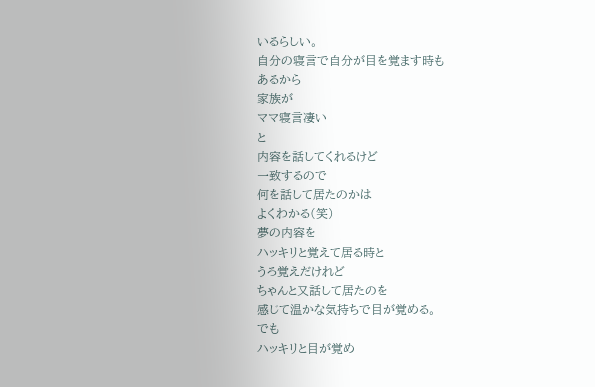いるらしい。
自分の寝言で自分が目を覚ます時も
あるから
家族が
ママ寝言凄い
と
内容を話してくれるけど
一致するので
何を話して居たのかは
よくわかる(笑)
夢の内容を
ハッキリと覚えて居る時と
うろ覚えだけれど
ちゃんと又話して居たのを
感じて温かな気持ちで目が覚める。
でも
ハッキリと目が覚め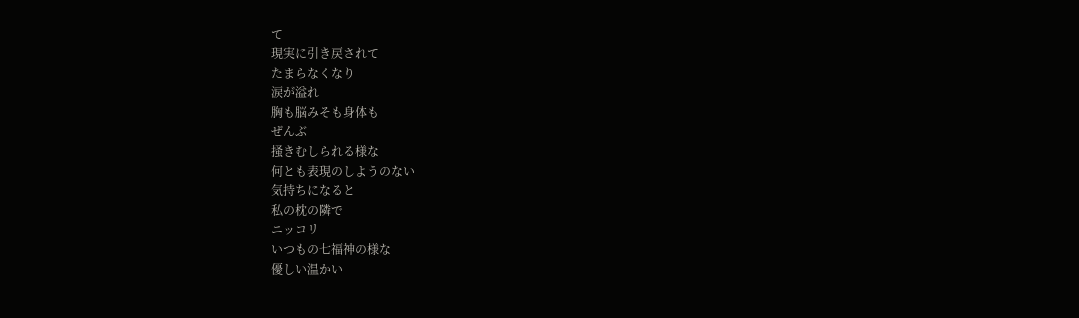て
現実に引き戻されて
たまらなくなり
涙が溢れ
胸も脳みそも身体も
ぜんぶ
掻きむしられる様な
何とも表現のしようのない
気持ちになると
私の枕の隣で
ニッコリ
いつもの七福神の様な
優しい温かい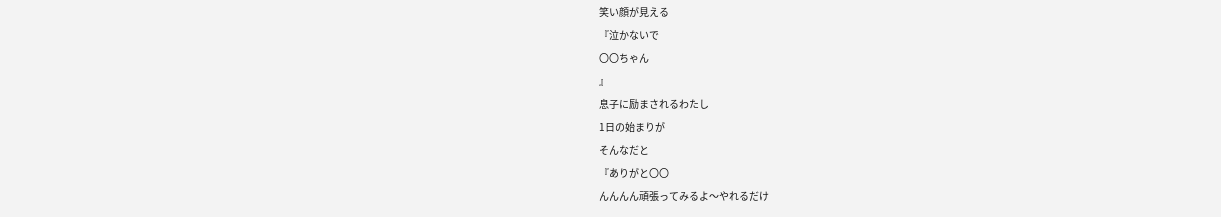笑い顔が見える
『泣かないで
〇〇ちゃん
』
息子に励まされるわたし
1日の始まりが
そんなだと
『ありがと〇〇
んんんん頑張ってみるよ〜やれるだけ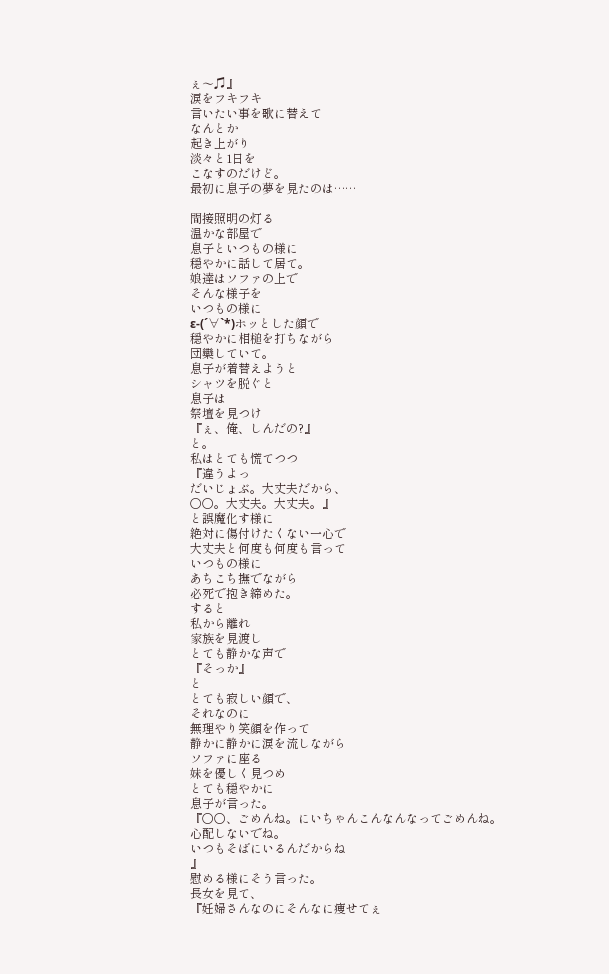ぇ〜♫』
涙をフキフキ
言いたい事を歌に替えて
なんとか
起き上がり
淡々と1日を
こなすのだけど。
最初に息子の夢を見たのは……

間接照明の灯る
温かな部屋で
息子といつもの様に
穏やかに話して居て。
娘達はソファの上で
そんな様子を
いつもの様に
ε-(´∀`*)ホッとした顔で
穏やかに相槌を打ちながら
団欒していて。
息子が着替えようと
シャツを脱ぐと
息子は
祭壇を見つけ
『ぇ、俺、しんだの?』
と。
私はとても慌てつつ
『違うよっ
だいじょぶ。大丈夫だから、
〇〇。大丈夫。大丈夫。』
と誤魔化す様に
絶対に傷付けたくない一心で
大丈夫と何度も何度も言って
いつもの様に
あちこち撫でながら
必死で抱き締めた。
すると
私から離れ
家族を見渡し
とても静かな声で
『そっか』
と
とても寂しい顔で、
それなのに
無理やり笑顔を作って
静かに静かに涙を流しながら
ソファに座る
妹を優しく見つめ
とても穏やかに
息子が言った。
『〇〇、ごめんね。にいちゃんこんなんなってごめんね。心配しないでね。
いつもそばにいるんだからね
』
慰める様にそう言った。
長女を見て、
『妊婦さんなのにそんなに痩せてぇ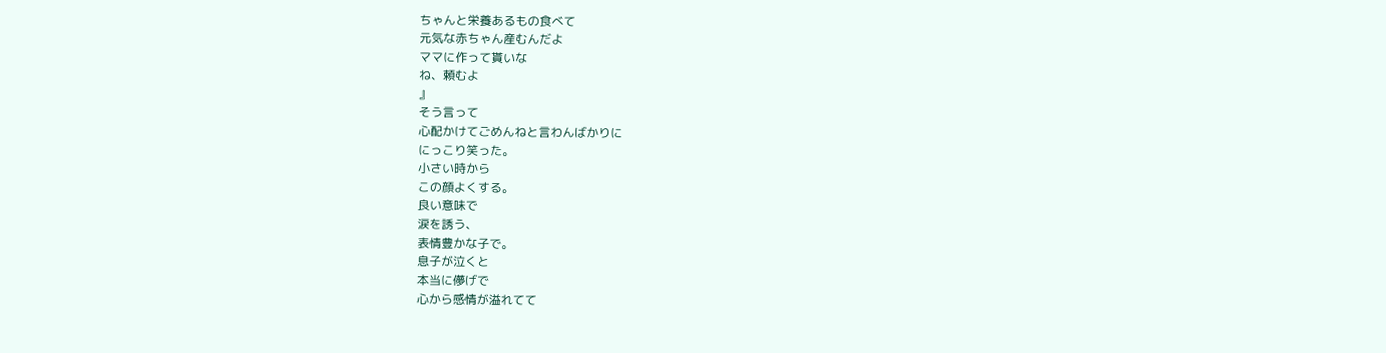ちゃんと栄養あるもの食べて
元気な赤ちゃん産むんだよ
ママに作って貰いな
ね、頼むよ
』
そう言って
心配かけてごめんねと言わんばかりに
にっこり笑った。
小さい時から
この顔よくする。
良い意味で
涙を誘う、
表情豊かな子で。
息子が泣くと
本当に儚げで
心から感情が溢れてて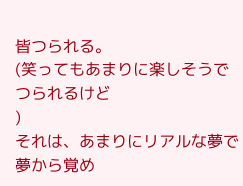皆つられる。
(笑ってもあまりに楽しそうで
つられるけど
)
それは、あまりにリアルな夢で
夢から覚め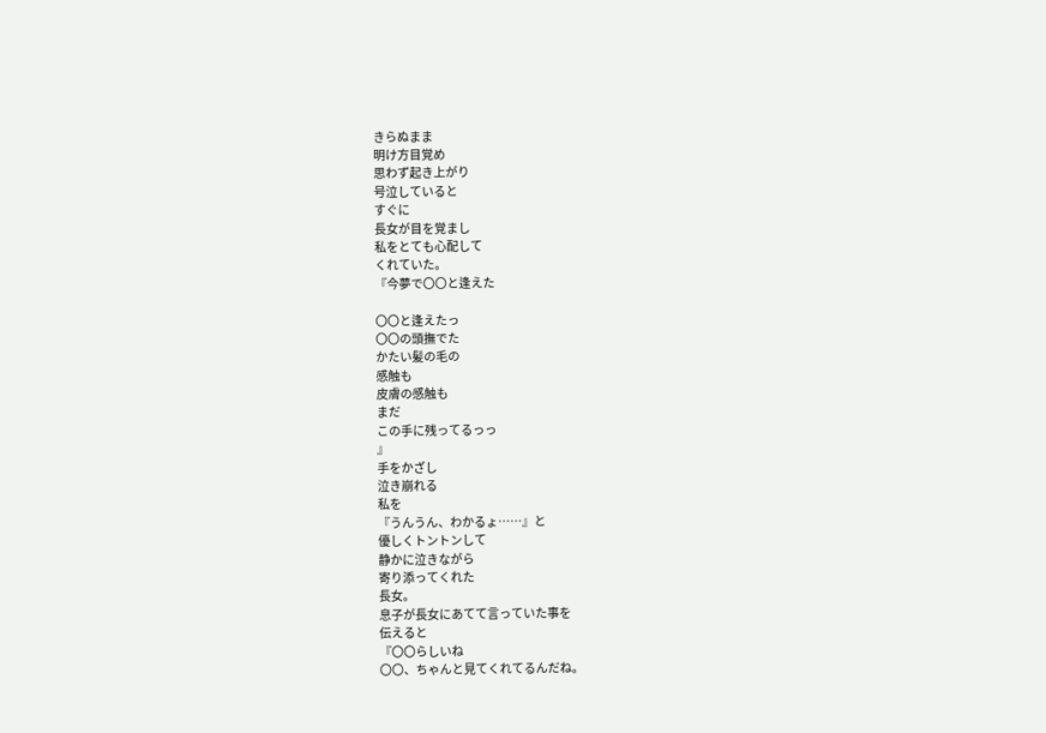きらぬまま
明け方目覚め
思わず起き上がり
号泣していると
すぐに
長女が目を覚まし
私をとても心配して
くれていた。
『今夢で〇〇と逢えた

〇〇と逢えたっ
〇〇の頭撫でた
かたい髪の毛の
感触も
皮膚の感触も
まだ
この手に残ってるっっ
』
手をかざし
泣き崩れる
私を
『うんうん、わかるょ……』と
優しくトントンして
静かに泣きながら
寄り添ってくれた
長女。
息子が長女にあてて言っていた事を
伝えると
『〇〇らしいね
〇〇、ちゃんと見てくれてるんだね。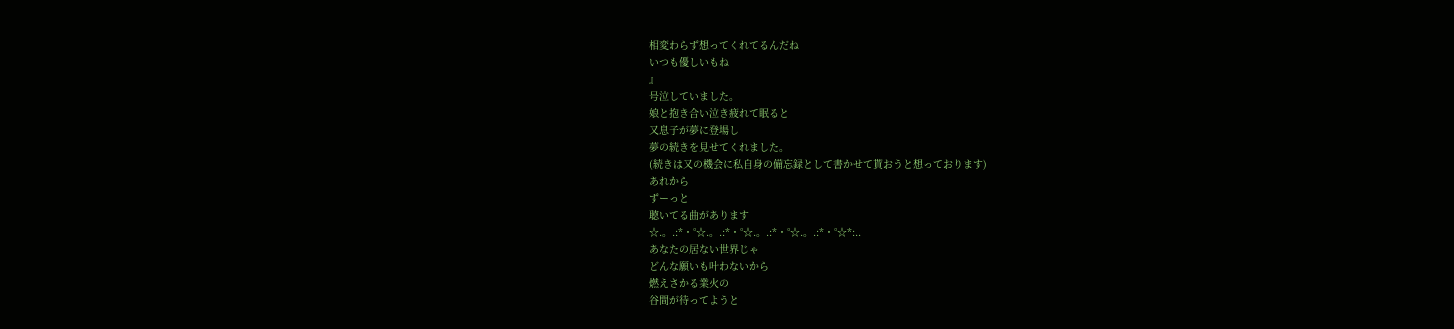相変わらず想ってくれてるんだね
いつも優しいもね
』
号泣していました。
娘と抱き合い泣き疲れて眠ると
又息子が夢に登場し
夢の続きを見せてくれました。
(続きは又の機会に私自身の備忘録として書かせて貰おうと想っております)
あれから
ずーっと
聴いてる曲があります
☆.。.:*・°☆.。.:*・°☆.。.:*・°☆.。.:*・°☆*:..
あなたの居ない世界じゃ
どんな願いも叶わないから
燃えさかる業火の
谷間が待ってようと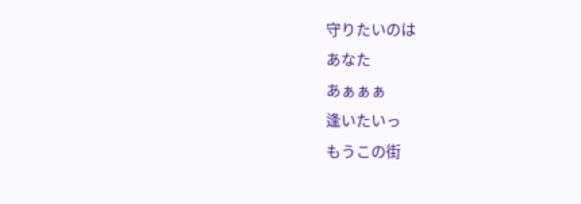守りたいのは
あなた
あぁぁぁ
逢いたいっ
もうこの街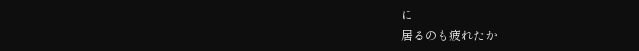に
居るのも疲れたか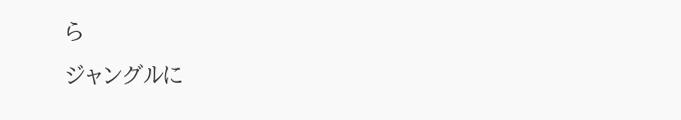ら
ジャングルに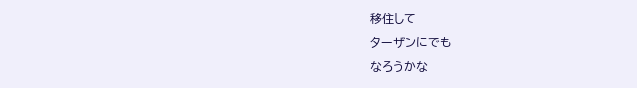移住して
ターザンにでも
なろうかな